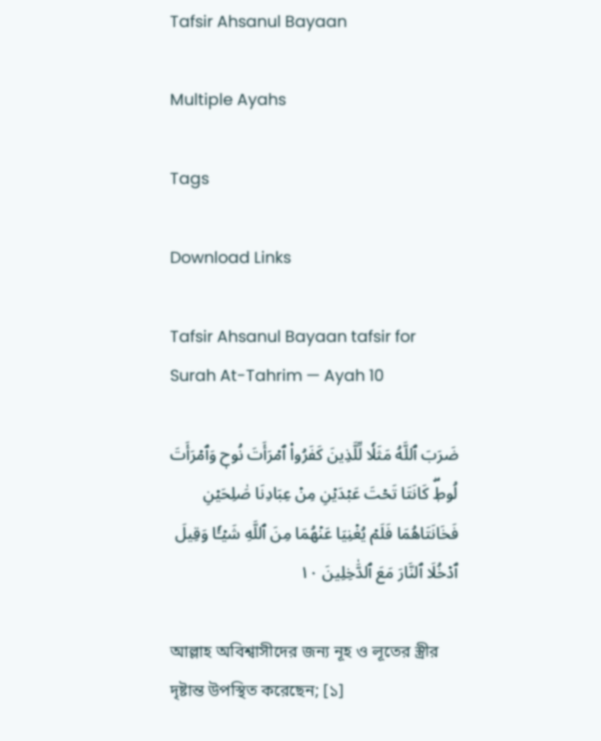Tafsir Ahsanul Bayaan

Multiple Ayahs

Tags

Download Links

Tafsir Ahsanul Bayaan tafsir for Surah At-Tahrim — Ayah 10

ضَرَبَ ٱللَّهُ مَثَلٗا لِّلَّذِينَ كَفَرُواْ ٱمۡرَأَتَ نُوحٖ وَٱمۡرَأَتَ لُوطٖۖ كَانَتَا تَحۡتَ عَبۡدَيۡنِ مِنۡ عِبَادِنَا صَٰلِحَيۡنِ فَخَانَتَاهُمَا فَلَمۡ يُغۡنِيَا عَنۡهُمَا مِنَ ٱللَّهِ شَيۡـٔٗا وَقِيلَ ٱدۡخُلَا ٱلنَّارَ مَعَ ٱلدَّٰخِلِينَ ١٠

আল্লাহ অবিশ্বাসীদের জন্য নূহ ও লূতের স্ত্রীর দৃষ্টান্ত উপস্থিত করেছেন; [১]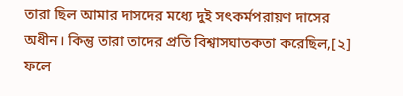তারা ছিল আমার দাসদের মধ্যে দুই সৎকর্মপরায়ণ দাসের অধীন। কিন্তু তারা তাদের প্রতি বিশ্বাসঘাতকতা করেছিল,[২] ফলে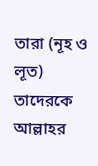তারা (নূহ ও লূত) তাদেরকে আল্লাহর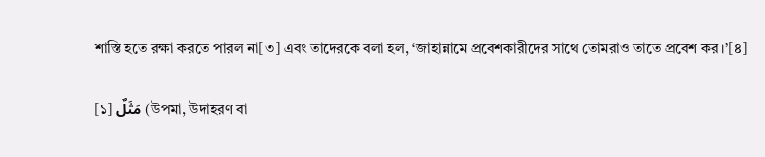শাস্তি হতে রক্ষা করতে পারল না[৩] এবং তাদেরকে বলা হল, ‘জাহান্নামে প্রবেশকারীদের সাথে তোমরাও তাতে প্রবেশ কর।’[৪]

[১] مَثَلٌ (উপমা, উদাহরণ বা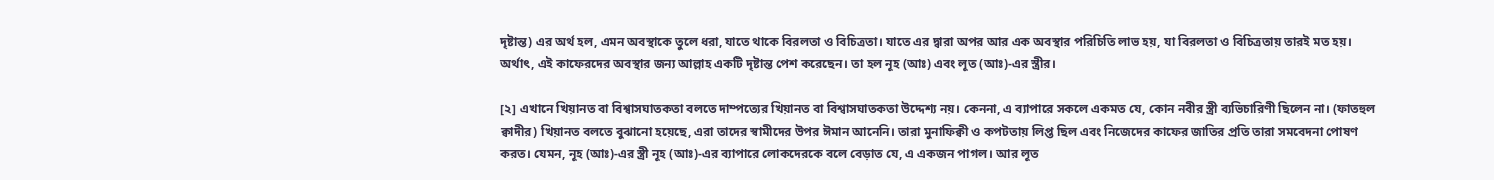দৃষ্টান্ত) এর অর্থ হল, এমন অবস্থাকে তুলে ধরা, যাতে থাকে বিরলতা ও বিচিত্রতা। যাতে এর দ্বারা অপর আর এক অবস্থার পরিচিতি লাভ হয়, যা বিরলতা ও বিচিত্রতায় তারই মত হয়। অর্থাৎ, এই কাফেরদের অবস্থার জন্য আল্লাহ একটি দৃষ্টান্ত পেশ করেছেন। তা হল নূহ (আঃ) এবং লূত (আঃ)-এর স্ত্রীর।

[২] এখানে খিয়ানত বা বিশ্বাসঘাতকতা বলতে দাম্পত্যের খিয়ানত বা বিশ্বাসঘাতকতা উদ্দেশ্য নয়। কেননা, এ ব্যাপারে সকলে একমত যে, কোন নবীর স্ত্রী ব্যভিচারিণী ছিলেন না। (ফাতহুল ক্বাদীর) খিয়ানত বলতে বুঝানো হয়েছে, এরা তাদের স্বামীদের উপর ঈমান আনেনি। তারা মুনাফিক্বী ও কপটতায় লিপ্ত ছিল এবং নিজেদের কাফের জাতির প্রতি তারা সমবেদনা পোষণ করত। যেমন, নূহ (আঃ)-এর স্ত্রী নূহ (আঃ)-এর ব্যাপারে লোকদেরকে বলে বেড়াত যে, এ একজন পাগল। আর লূত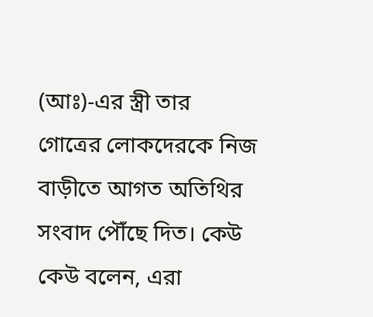(আঃ)-এর স্ত্রী তার গোত্রের লোকদেরকে নিজ বাড়ীতে আগত অতিথির সংবাদ পৌঁছে দিত। কেউ কেউ বলেন, এরা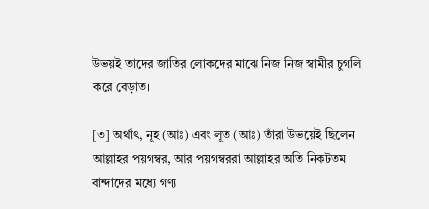উভয়ই তাদের জাতির লোকদের মাঝে নিজ নিজ স্বামীর চুগলি করে বেড়াত।

[৩] অর্থাৎ, নূহ (আঃ) এবং লূত (আঃ) তাঁরা উভয়েই ছিলেন আল্লাহর পয়গম্বর, আর পয়গম্বররা আল্লাহর অতি নিকটতম বান্দাদের মধ্যে গণ্য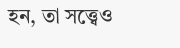হন, তা সত্ত্বেও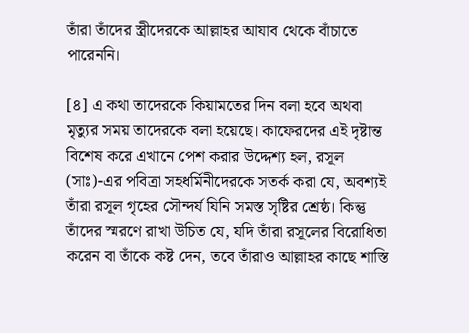তাঁরা তাঁদের স্ত্রীদেরকে আল্লাহর আযাব থেকে বাঁচাতে পারেননি।

[৪] এ কথা তাদেরকে কিয়ামতের দিন বলা হবে অথবা মৃত্যুর সময় তাদেরকে বলা হয়েছে। কাফেরদের এই দৃষ্টান্ত বিশেষ করে এখানে পেশ করার উদ্দেশ্য হল, রসূল (সাঃ)-এর পবিত্রা সহধর্মিনীদেরকে সতর্ক করা যে, অবশ্যই তাঁরা রসূল গৃহের সৌন্দর্য যিনি সমস্ত সৃষ্টির শ্রেষ্ঠ। কিন্তু তাঁদের স্মরণে রাখা উচিত যে, যদি তাঁরা রসূলের বিরোধিতা করেন বা তাঁকে কষ্ট দেন, তবে তাঁরাও আল্লাহর কাছে শাস্তি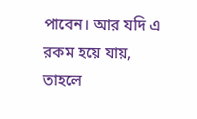পাবেন। আর যদি এ রকম হয়ে যায়, তাহলে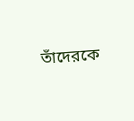তাঁদেরকে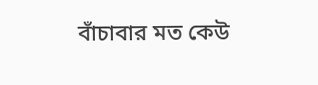বাঁচাবার মত কেউ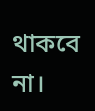থাকবে না।